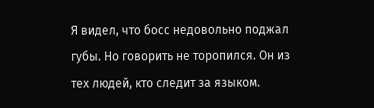Я видел, что босс недовольно поджал губы. Но говорить не торопился. Он из тех людей, кто следит за языком.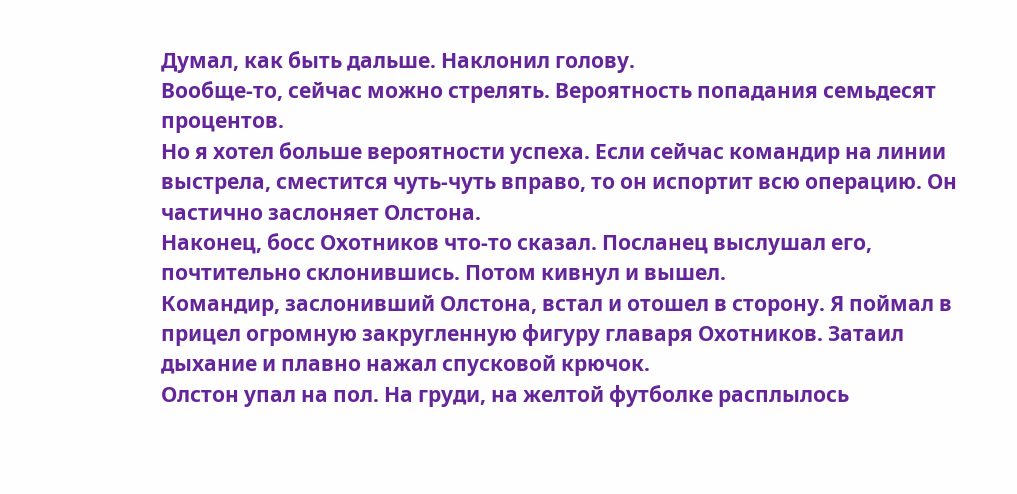Думал, как быть дальше. Наклонил голову.
Вообще-то, сейчас можно стрелять. Вероятность попадания семьдесят процентов.
Но я хотел больше вероятности успеха. Если сейчас командир на линии выстрела, сместится чуть-чуть вправо, то он испортит всю операцию. Он частично заслоняет Олстона.
Наконец, босс Охотников что-то сказал. Посланец выслушал его, почтительно склонившись. Потом кивнул и вышел.
Командир, заслонивший Олстона, встал и отошел в сторону. Я поймал в прицел огромную закругленную фигуру главаря Охотников. Затаил дыхание и плавно нажал спусковой крючок.
Олстон упал на пол. На груди, на желтой футболке расплылось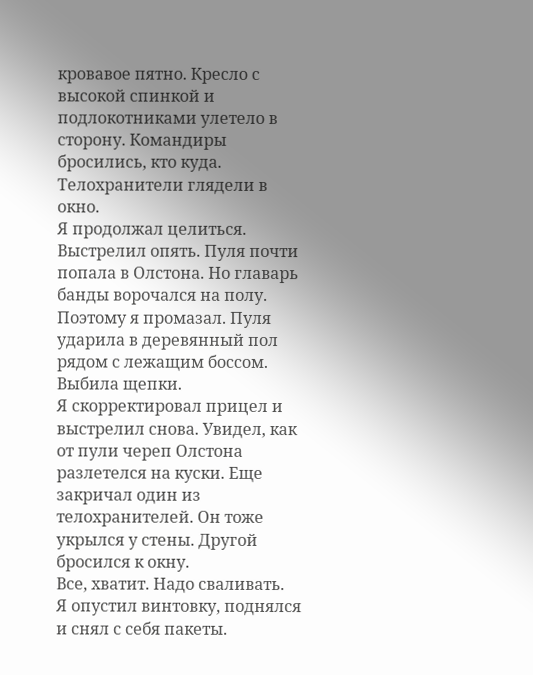кровавое пятно. Кресло с высокой спинкой и подлокотниками улетело в сторону. Командиры бросились, кто куда. Телохранители глядели в окно.
Я продолжал целиться. Выстрелил опять. Пуля почти попала в Олстона. Но главарь банды ворочался на полу.
Поэтому я промазал. Пуля ударила в деревянный пол рядом с лежащим боссом. Выбила щепки.
Я скорректировал прицел и выстрелил снова. Увидел, как от пули череп Олстона разлетелся на куски. Еще закричал один из телохранителей. Он тоже укрылся у стены. Другой бросился к окну.
Все, хватит. Надо сваливать.
Я опустил винтовку, поднялся и снял с себя пакеты.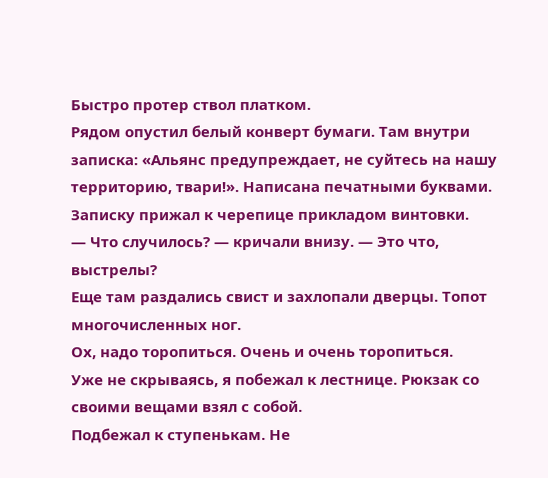Быстро протер ствол платком.
Рядом опустил белый конверт бумаги. Там внутри записка: «Альянс предупреждает, не суйтесь на нашу территорию, твари!». Написана печатными буквами. Записку прижал к черепице прикладом винтовки.
— Что случилось? — кричали внизу. — Это что, выстрелы?
Еще там раздались свист и захлопали дверцы. Топот многочисленных ног.
Ох, надо торопиться. Очень и очень торопиться.
Уже не скрываясь, я побежал к лестнице. Рюкзак со своими вещами взял с собой.
Подбежал к ступенькам. Не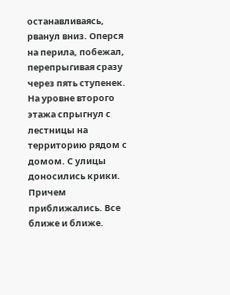останавливаясь, рванул вниз. Оперся на перила, побежал, перепрыгивая сразу через пять ступенек.
На уровне второго этажа спрыгнул с лестницы на территорию рядом с домом. С улицы доносились крики. Причем приближались. Все ближе и ближе.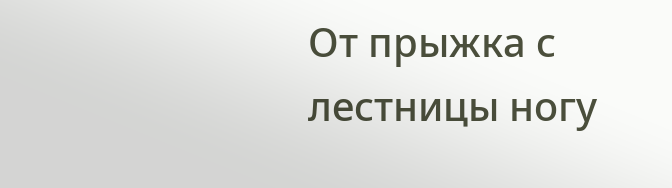От прыжка с лестницы ногу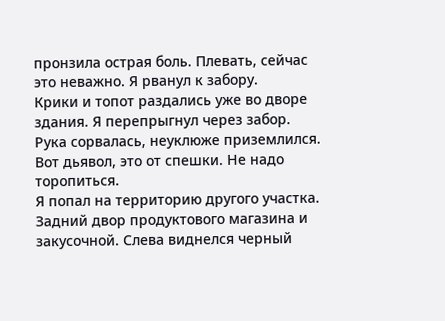пронзила острая боль. Плевать, сейчас это неважно. Я рванул к забору.
Крики и топот раздались уже во дворе здания. Я перепрыгнул через забор.
Рука сорвалась, неуклюже приземлился. Вот дьявол, это от спешки. Не надо торопиться.
Я попал на территорию другого участка. Задний двор продуктового магазина и закусочной. Слева виднелся черный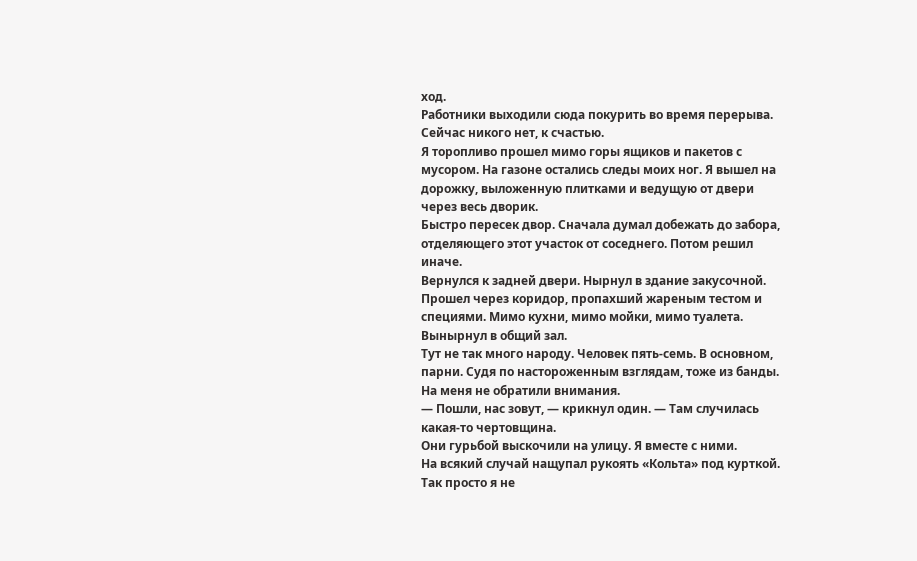ход.
Работники выходили сюда покурить во время перерыва. Сейчас никого нет, к счастью.
Я торопливо прошел мимо горы ящиков и пакетов с мусором. На газоне остались следы моих ног. Я вышел на дорожку, выложенную плитками и ведущую от двери через весь дворик.
Быстро пересек двор. Сначала думал добежать до забора, отделяющего этот участок от соседнего. Потом решил иначе.
Вернулся к задней двери. Нырнул в здание закусочной. Прошел через коридор, пропахший жареным тестом и специями. Мимо кухни, мимо мойки, мимо туалета. Вынырнул в общий зал.
Тут не так много народу. Человек пять-семь. В основном, парни. Судя по настороженным взглядам, тоже из банды. На меня не обратили внимания.
— Пошли, нас зовут, — крикнул один. — Там случилась какая-то чертовщина.
Они гурьбой выскочили на улицу. Я вместе с ними.
На всякий случай нащупал рукоять «Кольта» под курткой. Так просто я не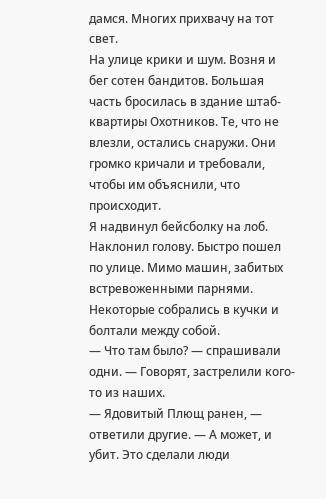дамся. Многих прихвачу на тот свет.
На улице крики и шум. Возня и бег сотен бандитов. Большая часть бросилась в здание штаб-квартиры Охотников. Те, что не влезли, остались снаружи. Они громко кричали и требовали, чтобы им объяснили, что происходит.
Я надвинул бейсболку на лоб. Наклонил голову. Быстро пошел по улице. Мимо машин, забитых встревоженными парнями. Некоторые собрались в кучки и болтали между собой.
— Что там было? — спрашивали одни. — Говорят, застрелили кого-то из наших.
— Ядовитый Плющ ранен, — ответили другие. — А может, и убит. Это сделали люди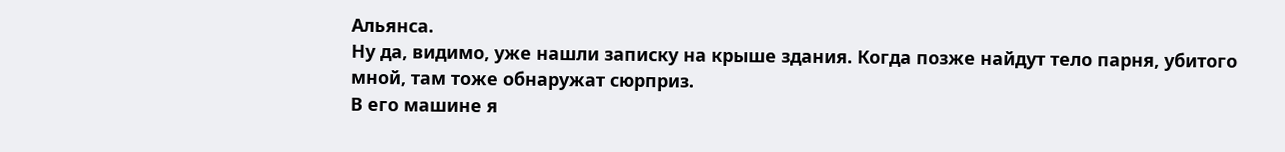Альянса.
Ну да, видимо, уже нашли записку на крыше здания. Когда позже найдут тело парня, убитого мной, там тоже обнаружат сюрприз.
В его машине я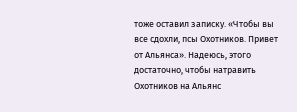тоже оставил записку. «Чтобы вы все сдохли, псы Охотников. Привет от Альянса». Надеюсь, этого достаточно, чтобы натравить Охотников на Альянс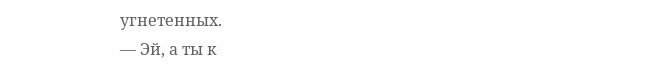угнетенных.
— Эй, а ты к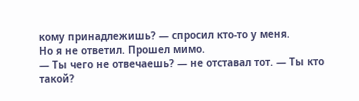кому принадлежишь? — спросил кто-то у меня.
Но я не ответил. Прошел мимо.
— Ты чего не отвечаешь? — не отставал тот. — Ты кто такой?